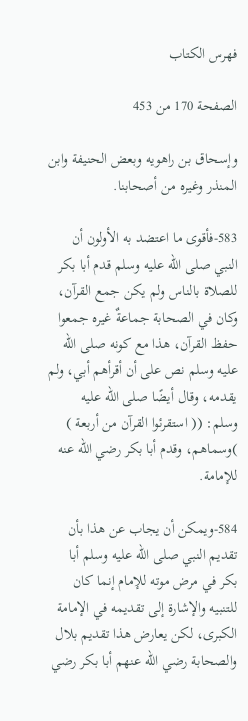فهرس الكتاب

الصفحة 170 من 453

وإسحاق بن راهويه وبعض الحنيفة وابن المنذر وغيره من أصحابنا.

583-فأقوى ما اعتضد به الأولون أن النبي صلى الله عليه وسلم قدم أبا بكر للصلاة بالناس ولم يكن جمع القرآن، وكان في الصحابة جماعةٌ غيره جمعوا حفظ القرآن، هذا مع كونه صلى الله عليه وسلم نص على أن أقرأهم أبي، ولم يقدمه، وقال أيضًا صلى الله عليه وسلم: (( استقرئوا القرآن من أربعة ) )وسماهم، وقدم أبا بكر رضي الله عنه للإمامة.

584-ويمكن أن يجاب عن هذا بأن تقديم النبي صلى الله عليه وسلم أبا بكر في مرض موته للإمام إنما كان للتنبيه والإشارة إلى تقديمه في الإمامة الكبرى، لكن يعارض هذا تقديم بلال والصحابة رضي الله عنهم أبا بكر رضي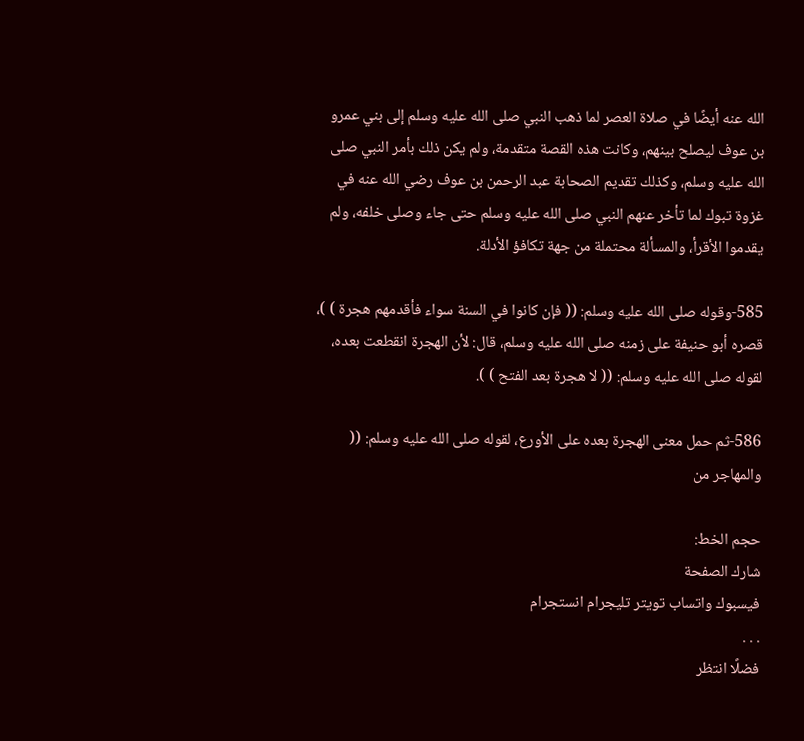الله عنه أيضًا في صلاة العصر لما ذهب النبي صلى الله عليه وسلم إلى بني عمرو بن عوف ليصلح بينهم، وكانت هذه القصة متقدمة، ولم يكن ذلك بأمر النبي صلى الله عليه وسلم، وكذلك تقديم الصحابة عبد الرحمن بن عوف رضي الله عنه في غزوة تبوك لما تأخر عنهم النبي صلى الله عليه وسلم حتى جاء وصلى خلفه، ولم يقدموا الأقرأ، والمسألة محتملة من جهة تكافؤ الأدلة.

585-وقوله صلى الله عليه وسلم: (( فإن كانوا في السنة سواء فأقدمهم هجرة ) )، قصره أبو حنيفة على زمنه صلى الله عليه وسلم، قال: لأن الهجرة انقطعت بعده، لقوله صلى الله عليه وسلم: (( لا هجرة بعد الفتح ) ).

586-ثم حمل معنى الهجرة بعده على الأورع، لقوله صلى الله عليه وسلم: (( والمهاجر من

حجم الخط:
شارك الصفحة
فيسبوك واتساب تويتر تليجرام انستجرام
. . .
فضلًا انتظر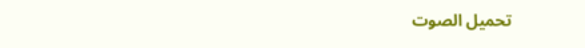تحميل الصوت